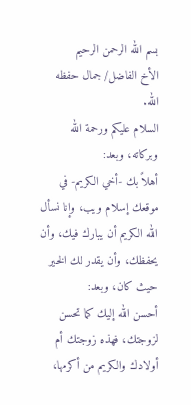بسم الله الرحمن الرحيم
الأخ الفاضل/ جمال حفظه الله.
السلام عليكم ورحمة الله وبركاته، وبعد:
أهلاً بك -أخي الكريم- في موقعك إسلام ويب، وإنا نسأل الله الكريم أن يبارك فيك، وأن يحفظك، وأن يقدر لك الخير حيث كان، وبعد:
أحسن الله إليك كما تحسن لزوجتك، فهذه زوجتك أم أولادك والكريم من أكرمها،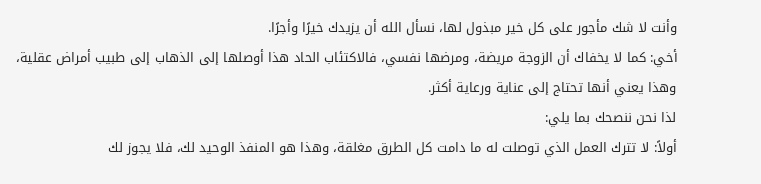وأنت لا شك مأجور على كل خير مبذول لها، نسأل الله أن يزيدك خيرًا وأجرًا.
أخي: كما لا يخفاك أن الزوجة مريضة، ومرضها نفسي، فالاكتئاب الحاد هذا أوصلها إلى الذهاب إلى طبيب أمراض عقلية، وهذا يعني أنها تحتاج إلى عناية ورعاية أكثر.
لذا نحن ننصحك بما يلي:
أولاً: لا تترك العمل الذي توصلت له ما دامت كل الطرق مغلقة، وهذا هو المنفذ الوحيد لك، فلا يجوز لك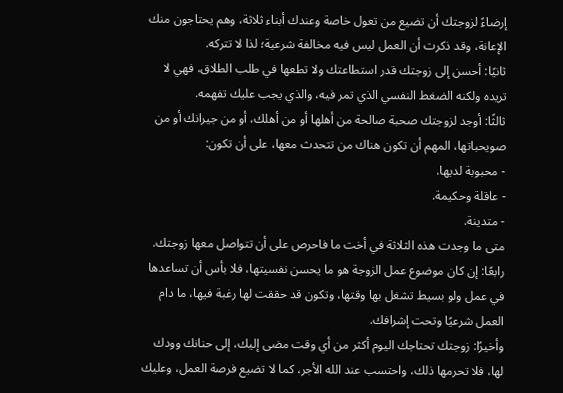إرضاءً لزوجتك أن تضيع من تعول خاصة وعندك أبناء ثلاثة، وهم يحتاجون منك الإعانة، وقد ذكرت أن العمل ليس فيه مخالفة شرعية؛ لذا لا تتركه.
ثانيًا: أحسن إلى زوجتك قدر استطاعتك ولا تطعها في طلب الطلاق، فهي لا تريده ولكنه الضغط النفسي الذي تمر فيه، والذي يجب عليك تفهمه.
ثالثًا: أوجد لزوجتك صحبة صالحة من أهلها أو من أهلك، أو من جيرانك أو من صويحباتها، المهم أن تكون هناك من تتحدث معها، على أن تكون:
- محبوبة لديها.
- عاقلة وحكيمة.
- متدينة.
متى ما وجدت هذه الثلاثة في أخت ما فاحرص على أن تتواصل معها زوجتك.
رابعًا: إن كان موضوع عمل الزوجة هو ما يحسن نفسيتها، فلا بأس أن تساعدها في عمل ولو بسيط تشغل بها وقتها، وتكون قد حققت لها رغبة فيها، ما دام العمل شرعيًا وتحت إشرافك.
وأخيرًا: زوجتك تحتاجك اليوم أكثر من أي وقت مضى إليك، إلى حنانك وودك لها، فلا تحرمها ذلك، واحتسب عند الله الأجر، كما لا تضيع فرصة العمل، وعليك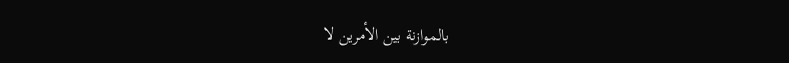بالموازنة بين الأمرين لا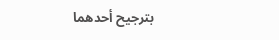بترجيح أحدهما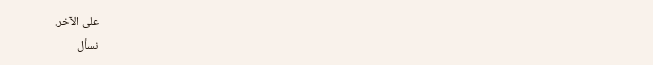على الآخر.
نسأل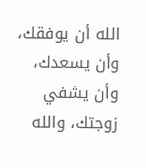الله أن يوفقك، وأن يسعدك، وأن يشفي زوجتك، والله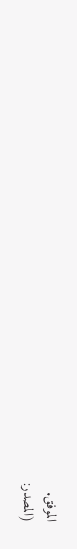الموفق.
(المصدر: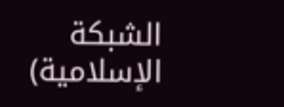الشبكة الإسلامية)